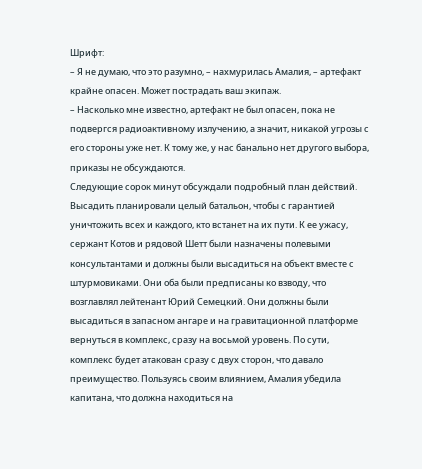Шрифт:
– Я не думаю, что это разумно, – нахмурилась Амалия, – артефакт крайне опасен. Может пострадать ваш экипаж.
– Насколько мне известно, артефакт не был опасен, пока не подвергся радиоактивному излучению, а значит, никакой угрозы с его стороны уже нет. К тому же, у нас банально нет другого выбора, приказы не обсуждаются.
Следующие сорок минут обсуждали подробный план действий. Высадить планировали целый батальон, чтобы с гарантией уничтожить всех и каждого, кто встанет на их пути. К ее ужасу, сержант Котов и рядовой Шетт были назначены полевыми консультантами и должны были высадиться на объект вместе с штурмовиками. Они оба были предписаны ко взводу, что возглавлял лейтенант Юрий Семецкий. Они должны были высадиться в запасном ангаре и на гравитационной платформе вернуться в комплекс, сразу на восьмой уровень. По сути, комплекс будет атакован сразу с двух сторон, что давало преимущество. Пользуясь своим влиянием, Амалия убедила капитана, что должна находиться на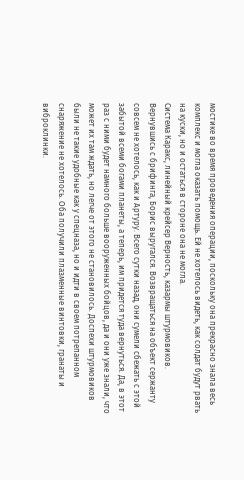мостике во время проведения операции, поскольку она прекрасно знала весь комплекс и могла оказать помощь. Ей не хотелось видеть, как солдат будут рвать на куски, но и остаться в стороне она не могла.
Система Каракс, линейный крейсер Верность, казармы штурмовиков.
Вернувшись с брифинга, Борис выругался. Возвращаться на объект сержанту совсем не хотелось, как и Артуру. Всего сутки назад, они сумели сбежать с этой забытой всеми богами планеты, а теперь, им придется туда вернуться. Да, в этот раз с ними будет намного больше вооруженных бойцов, да и они уже знали, что может их там ждать, но легче от этого не становилось. Доспехи штурмовиков были не такие удобные как у спецназа, но и идти в своем потрепанном снаряжение не хотелось. Оба получили плазменные винтовки, гранаты и виброклинки.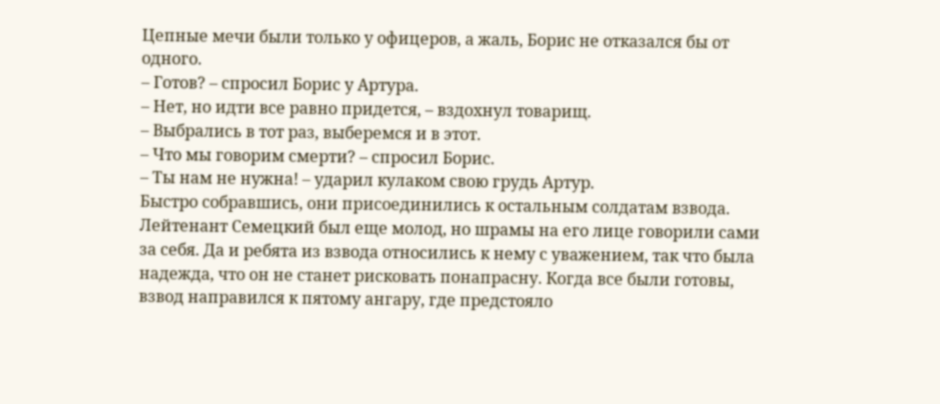Цепные мечи были только у офицеров, а жаль, Борис не отказался бы от одного.
– Готов? – спросил Борис у Артура.
– Нет, но идти все равно придется, – вздохнул товарищ.
– Выбрались в тот раз, выберемся и в этот.
– Что мы говорим смерти? – спросил Борис.
– Ты нам не нужна! – ударил кулаком свою грудь Артур.
Быстро собравшись, они присоединились к остальным солдатам взвода. Лейтенант Семецкий был еще молод, но шрамы на его лице говорили сами за себя. Да и ребята из взвода относились к нему с уважением, так что была надежда, что он не станет рисковать понапрасну. Когда все были готовы, взвод направился к пятому ангару, где предстояло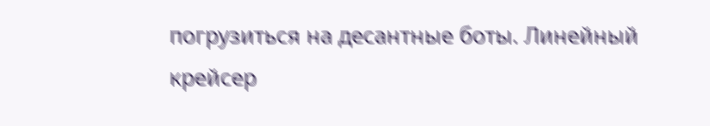погрузиться на десантные боты. Линейный крейсер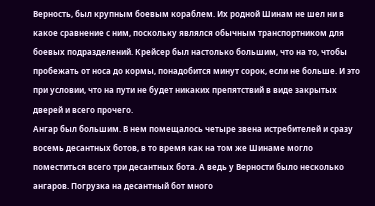Верность, был крупным боевым кораблем. Их родной Шинам не шел ни в какое сравнение с ним, поскольку являлся обычным транспортником для боевых подразделений. Крейсер был настолько большим, что на то, чтобы пробежать от носа до кормы, понадобится минут сорок, если не больше. И это при условии, что на пути не будет никаких препятствий в виде закрытых дверей и всего прочего.
Ангар был большим. В нем помещалось четыре звена истребителей и сразу восемь десантных ботов, в то время как на том же Шинаме могло поместиться всего три десантных бота. А ведь у Верности было несколько ангаров. Погрузка на десантный бот много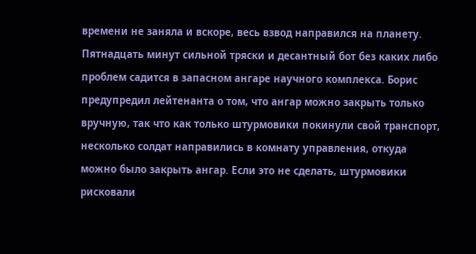времени не заняла и вскоре, весь взвод направился на планету. Пятнадцать минут сильной тряски и десантный бот без каких либо проблем садится в запасном ангаре научного комплекса. Борис предупредил лейтенанта о том, что ангар можно закрыть только вручную, так что как только штурмовики покинули свой транспорт, несколько солдат направились в комнату управления, откуда можно было закрыть ангар. Если это не сделать, штурмовики рисковали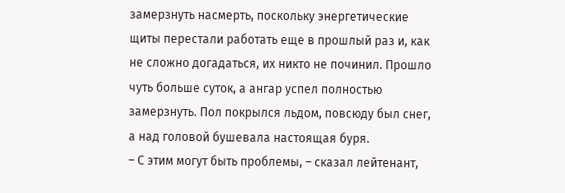замерзнуть насмерть, поскольку энергетические щиты перестали работать еще в прошлый раз и, как не сложно догадаться, их никто не починил. Прошло чуть больше суток, а ангар успел полностью замерзнуть. Пол покрылся льдом, повсюду был снег, а над головой бушевала настоящая буря.
– С этим могут быть проблемы, – сказал лейтенант,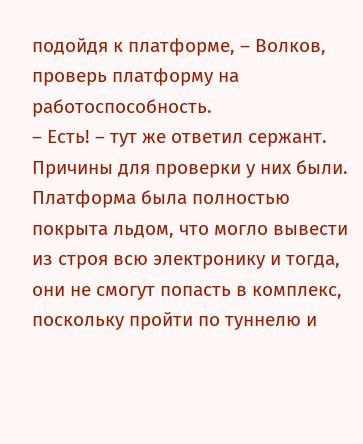подойдя к платформе, – Волков, проверь платформу на работоспособность.
– Есть! – тут же ответил сержант.
Причины для проверки у них были. Платформа была полностью покрыта льдом, что могло вывести из строя всю электронику и тогда, они не смогут попасть в комплекс, поскольку пройти по туннелю и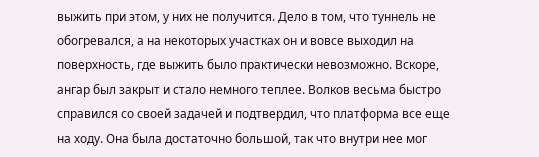выжить при этом, у них не получится. Дело в том, что туннель не обогревался, а на некоторых участках он и вовсе выходил на поверхность, где выжить было практически невозможно. Вскоре, ангар был закрыт и стало немного теплее. Волков весьма быстро справился со своей задачей и подтвердил, что платформа все еще на ходу. Она была достаточно большой, так что внутри нее мог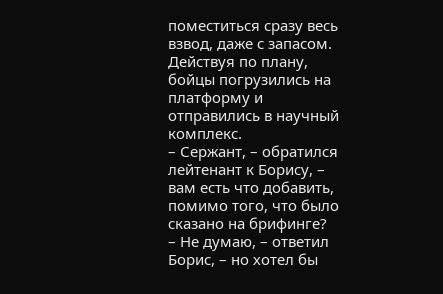поместиться сразу весь взвод, даже с запасом. Действуя по плану, бойцы погрузились на платформу и отправились в научный комплекс.
– Сержант, – обратился лейтенант к Борису, – вам есть что добавить, помимо того, что было сказано на брифинге?
– Не думаю, – ответил Борис, – но хотел бы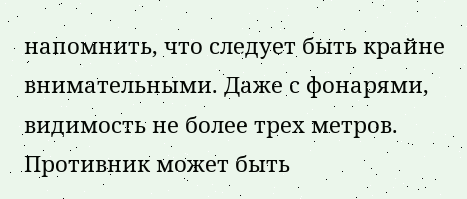напомнить, что следует быть крайне внимательными. Даже с фонарями, видимость не более трех метров. Противник может быть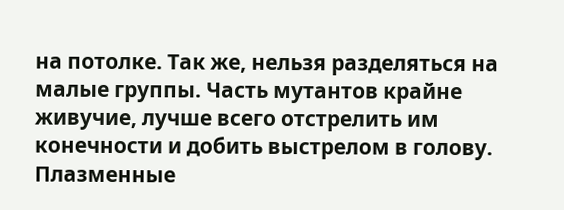на потолке. Так же, нельзя разделяться на малые группы. Часть мутантов крайне живучие, лучше всего отстрелить им конечности и добить выстрелом в голову. Плазменные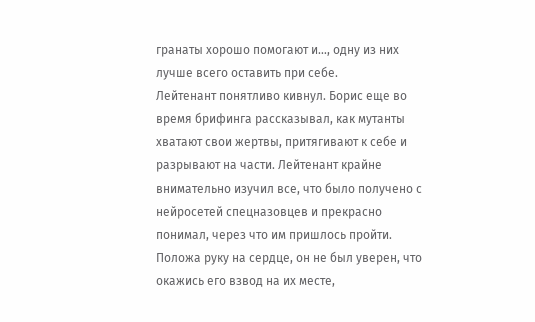гранаты хорошо помогают и…, одну из них лучше всего оставить при себе.
Лейтенант понятливо кивнул. Борис еще во время брифинга рассказывал, как мутанты хватают свои жертвы, притягивают к себе и разрывают на части. Лейтенант крайне внимательно изучил все, что было получено с нейросетей спецназовцев и прекрасно понимал, через что им пришлось пройти. Положа руку на сердце, он не был уверен, что окажись его взвод на их месте,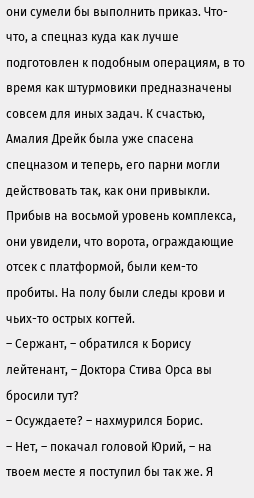они сумели бы выполнить приказ. Что-что, а спецназ куда как лучше подготовлен к подобным операциям, в то время как штурмовики предназначены совсем для иных задач. К счастью, Амалия Дрейк была уже спасена спецназом и теперь, его парни могли действовать так, как они привыкли.
Прибыв на восьмой уровень комплекса, они увидели, что ворота, ограждающие отсек с платформой, были кем-то пробиты. На полу были следы крови и чьих-то острых когтей.
– Сержант, – обратился к Борису лейтенант, – Доктора Стива Орса вы бросили тут?
– Осуждаете? – нахмурился Борис.
– Нет, – покачал головой Юрий, – на твоем месте я поступил бы так же. Я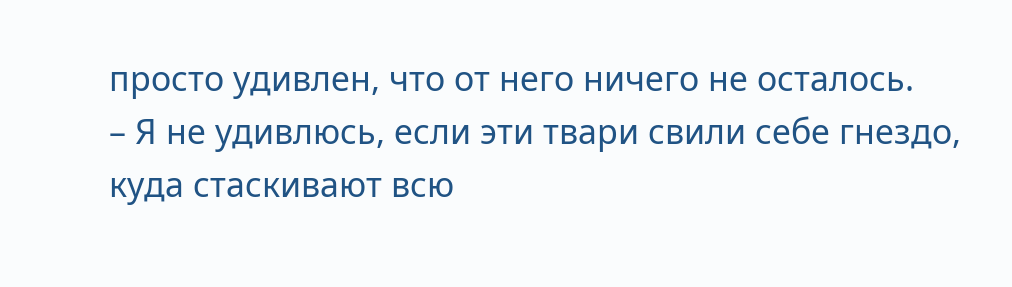просто удивлен, что от него ничего не осталось.
– Я не удивлюсь, если эти твари свили себе гнездо, куда стаскивают всю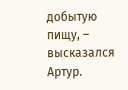добытую пищу, – высказался Артур.